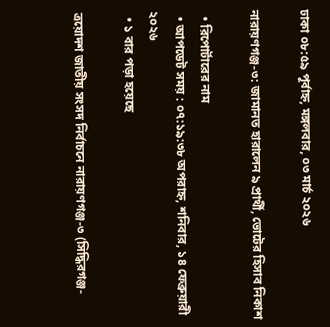ঢাকা ০৮:৫৯ পূর্বাহ্ন, মঙ্গলবার, ০৩ মার্চ ২০২৬

নারায়ণগঞ্জ-৩: জামানত হারালেন ৯ প্রার্থী, ভোটের হিসাব নিকাশ

  • রিপোর্টারের নাম
  • আপডেট সময় : ০৭:১৯:৩৮ অপরাহ্ন, শনিবার, ১৪ ফেব্রুয়ারী ২০২৬
  • ১ বার পড়া হয়েছে

ত্রয়োদশ জাতীয় সংসদ নির্বাচনে নারায়ণগঞ্জ-৩ (সিদ্ধিরগঞ্জ-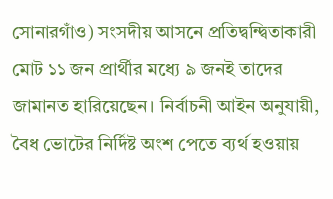সোনারগাঁও) সংসদীয় আসনে প্রতিদ্বন্দ্বিতাকারী মোট ১১ জন প্রার্থীর মধ্যে ৯ জনই তাদের জামানত হারিয়েছেন। নির্বাচনী আইন অনুযায়ী, বৈধ ভোটের নির্দিষ্ট অংশ পেতে ব্যর্থ হওয়ায়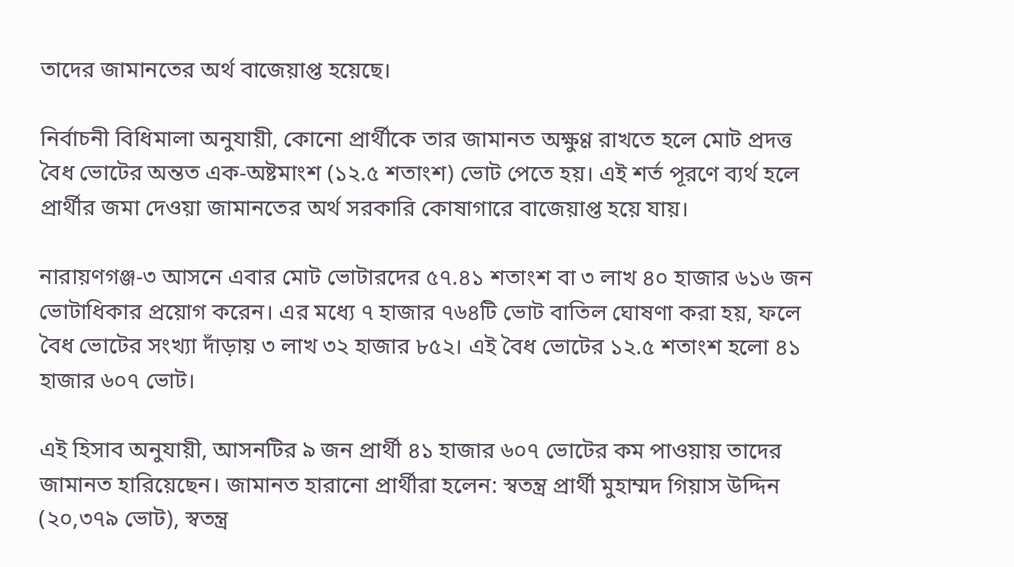তাদের জামানতের অর্থ বাজেয়াপ্ত হয়েছে।

নির্বাচনী বিধিমালা অনুযায়ী, কোনো প্রার্থীকে তার জামানত অক্ষুণ্ণ রাখতে হলে মোট প্রদত্ত বৈধ ভোটের অন্তত এক-অষ্টমাংশ (১২.৫ শতাংশ) ভোট পেতে হয়। এই শর্ত পূরণে ব্যর্থ হলে প্রার্থীর জমা দেওয়া জামানতের অর্থ সরকারি কোষাগারে বাজেয়াপ্ত হয়ে যায়।

নারায়ণগঞ্জ-৩ আসনে এবার মোট ভোটারদের ৫৭.৪১ শতাংশ বা ৩ লাখ ৪০ হাজার ৬১৬ জন ভোটাধিকার প্রয়োগ করেন। এর মধ্যে ৭ হাজার ৭৬৪টি ভোট বাতিল ঘোষণা করা হয়, ফলে বৈধ ভোটের সংখ্যা দাঁড়ায় ৩ লাখ ৩২ হাজার ৮৫২। এই বৈধ ভোটের ১২.৫ শতাংশ হলো ৪১ হাজার ৬০৭ ভোট।

এই হিসাব অনুযায়ী, আসনটির ৯ জন প্রার্থী ৪১ হাজার ৬০৭ ভোটের কম পাওয়ায় তাদের জামানত হারিয়েছেন। জামানত হারানো প্রার্থীরা হলেন: স্বতন্ত্র প্রার্থী মুহাম্মদ গিয়াস উদ্দিন (২০,৩৭৯ ভোট), স্বতন্ত্র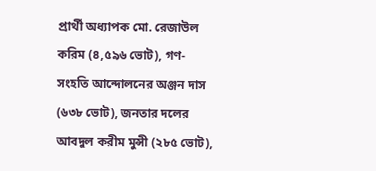প্রার্থী অধ্যাপক মো. রেজাউল করিম (৪,৫৯৬ ভোট), গণ-সংহতি আন্দোলনের অঞ্জন দাস (৬৩৮ ভোট), জনতার দলের আবদুল করীম মুন্সী (২৮৫ ভোট),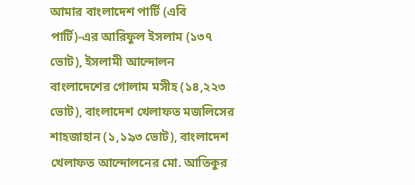আমার বাংলাদেশ পার্টি (এবি পার্টি)-এর আরিফুল ইসলাম (১৩৭ ভোট), ইসলামী আন্দোলন বাংলাদেশের গোলাম মসীহ (১৪,২২৩ ভোট), বাংলাদেশ খেলাফত মজলিসের শাহজাহান (১,১৯৩ ভোট), বাংলাদেশ খেলাফত আন্দোলনের মো. আতিকুর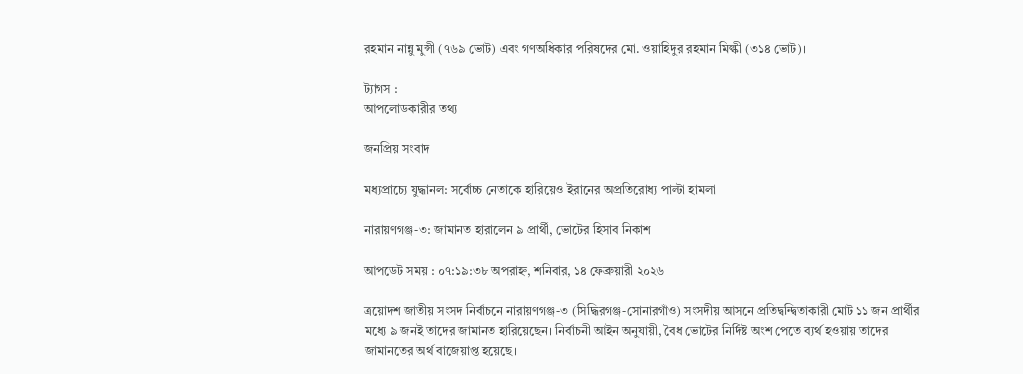রহমান নান্নু মুন্সী (৭৬৯ ভোট) এবং গণঅধিকার পরিষদের মো. ওয়াহিদুর রহমান মিল্কী (৩১৪ ভোট)।

ট্যাগস :
আপলোডকারীর তথ্য

জনপ্রিয় সংবাদ

মধ্যপ্রাচ্যে যুদ্ধানল: সর্বোচ্চ নেতাকে হারিয়েও ইরানের অপ্রতিরোধ্য পাল্টা হামলা

নারায়ণগঞ্জ-৩: জামানত হারালেন ৯ প্রার্থী, ভোটের হিসাব নিকাশ

আপডেট সময় : ০৭:১৯:৩৮ অপরাহ্ন, শনিবার, ১৪ ফেব্রুয়ারী ২০২৬

ত্রয়োদশ জাতীয় সংসদ নির্বাচনে নারায়ণগঞ্জ-৩ (সিদ্ধিরগঞ্জ-সোনারগাঁও) সংসদীয় আসনে প্রতিদ্বন্দ্বিতাকারী মোট ১১ জন প্রার্থীর মধ্যে ৯ জনই তাদের জামানত হারিয়েছেন। নির্বাচনী আইন অনুযায়ী, বৈধ ভোটের নির্দিষ্ট অংশ পেতে ব্যর্থ হওয়ায় তাদের জামানতের অর্থ বাজেয়াপ্ত হয়েছে।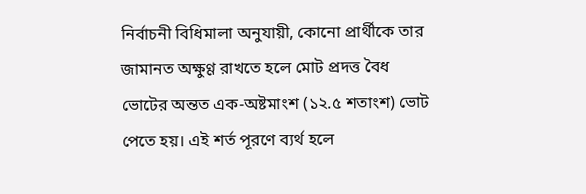নির্বাচনী বিধিমালা অনুযায়ী, কোনো প্রার্থীকে তার জামানত অক্ষুণ্ণ রাখতে হলে মোট প্রদত্ত বৈধ ভোটের অন্তত এক-অষ্টমাংশ (১২.৫ শতাংশ) ভোট পেতে হয়। এই শর্ত পূরণে ব্যর্থ হলে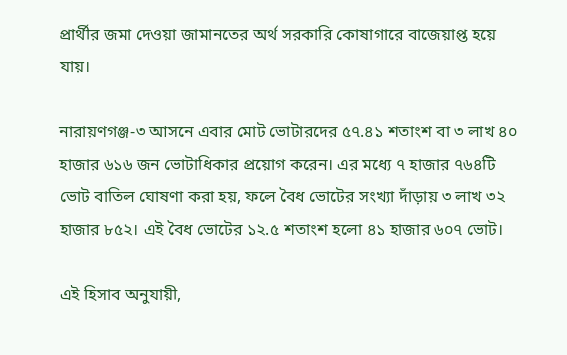প্রার্থীর জমা দেওয়া জামানতের অর্থ সরকারি কোষাগারে বাজেয়াপ্ত হয়ে যায়।

নারায়ণগঞ্জ-৩ আসনে এবার মোট ভোটারদের ৫৭.৪১ শতাংশ বা ৩ লাখ ৪০ হাজার ৬১৬ জন ভোটাধিকার প্রয়োগ করেন। এর মধ্যে ৭ হাজার ৭৬৪টি ভোট বাতিল ঘোষণা করা হয়, ফলে বৈধ ভোটের সংখ্যা দাঁড়ায় ৩ লাখ ৩২ হাজার ৮৫২। এই বৈধ ভোটের ১২.৫ শতাংশ হলো ৪১ হাজার ৬০৭ ভোট।

এই হিসাব অনুযায়ী,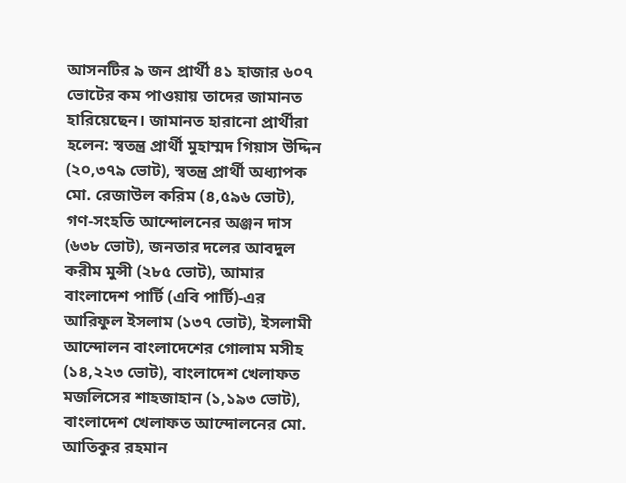আসনটির ৯ জন প্রার্থী ৪১ হাজার ৬০৭ ভোটের কম পাওয়ায় তাদের জামানত হারিয়েছেন। জামানত হারানো প্রার্থীরা হলেন: স্বতন্ত্র প্রার্থী মুহাম্মদ গিয়াস উদ্দিন (২০,৩৭৯ ভোট), স্বতন্ত্র প্রার্থী অধ্যাপক মো. রেজাউল করিম (৪,৫৯৬ ভোট), গণ-সংহতি আন্দোলনের অঞ্জন দাস (৬৩৮ ভোট), জনতার দলের আবদুল করীম মুন্সী (২৮৫ ভোট), আমার বাংলাদেশ পার্টি (এবি পার্টি)-এর আরিফুল ইসলাম (১৩৭ ভোট), ইসলামী আন্দোলন বাংলাদেশের গোলাম মসীহ (১৪,২২৩ ভোট), বাংলাদেশ খেলাফত মজলিসের শাহজাহান (১,১৯৩ ভোট), বাংলাদেশ খেলাফত আন্দোলনের মো. আতিকুর রহমান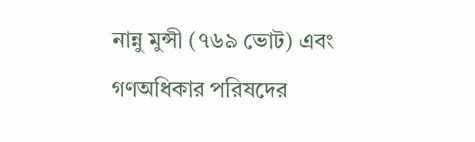নান্নু মুন্সী (৭৬৯ ভোট) এবং গণঅধিকার পরিষদের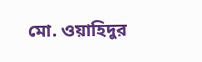মো. ওয়াহিদুর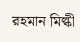রহমান মিল্কী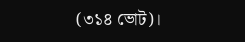(৩১৪ ভোট)।